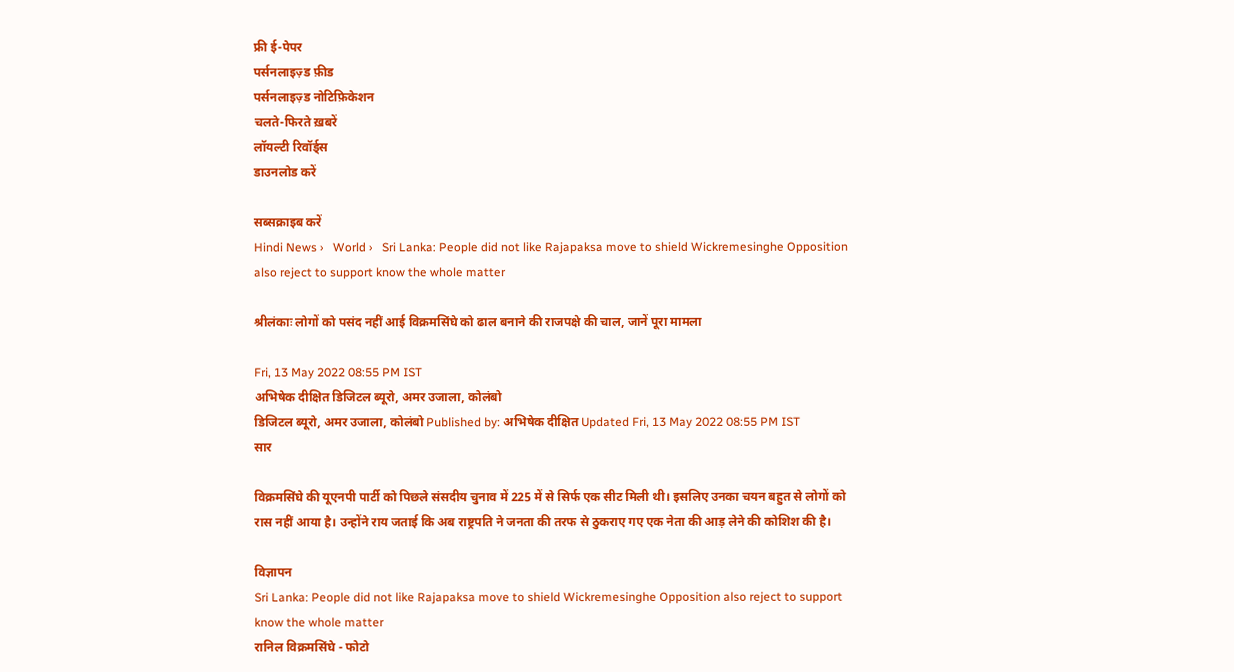फ्री ई-पेपर
पर्सनलाइज़्ड फ़ीड
पर्सनलाइज़्ड नोटिफ़िकेशन
चलते-फिरते ख़बरें
लॉयल्टी रिवॉर्ड्स
डाउनलोड करें

सब्सक्राइब करें
Hindi News ›   World ›   Sri Lanka: People did not like Rajapaksa move to shield Wickremesinghe Opposition also reject to support know the whole matter

श्रीलंकाः लोगों को पसंद नहीं आई विक्रमसिंघे को ढाल बनाने की राजपक्षे की चाल, जानें पूरा मामला

Fri, 13 May 2022 08:55 PM IST
अभिषेक दीक्षित डिजिटल ब्यूरो, अमर उजाला, कोलंबो
डिजिटल ब्यूरो, अमर उजाला, कोलंबो Published by: अभिषेक दीक्षित Updated Fri, 13 May 2022 08:55 PM IST
सार

विक्रमसिंघे की यूएनपी पार्टी को पिछले संसदीय चुनाव में 225 में से सिर्फ एक सीट मिली थी। इसलिए उनका चयन बहुत से लोगों को रास नहीं आया है। उन्होंने राय जताई कि अब राष्ट्रपति ने जनता की तरफ से ठुकराए गए एक नेता की आड़ लेने की कोशिश की है।

विज्ञापन
Sri Lanka: People did not like Rajapaksa move to shield Wickremesinghe Opposition also reject to support know the whole matter
रानिल विक्रमसिंघे - फोटो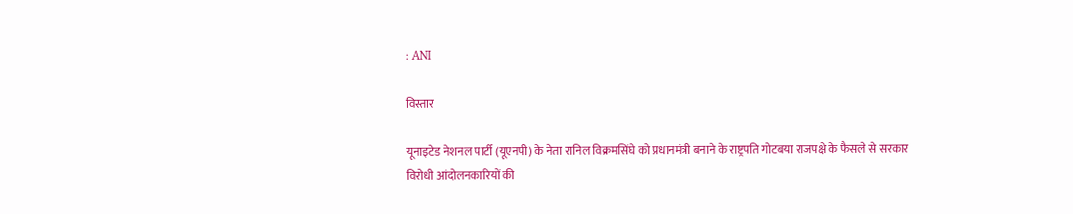: ANI

विस्तार

यूनाइटेड नेशनल पार्टी (यूएनपी) के नेता रानिल विक्रमसिंघे को प्रधानमंत्री बनाने के राष्ट्रपति गोटबया राजपक्षे के फैसले से सरकार विरोधी आंदोलनकारियों की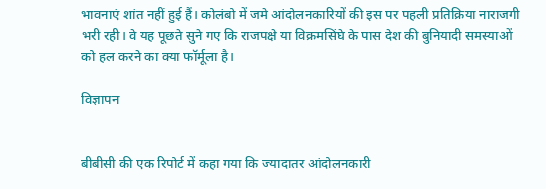भावनाएं शांत नहीं हुई हैं। कोलंबो में जमे आंदोलनकारियों की इस पर पहली प्रतिक्रिया नाराजगी भरी रही। वे यह पूछते सुने गए कि राजपक्षे या विक्रमसिंघे के पास देश की बुनियादी समस्याओं को हल करने का क्या फॉर्मूला है।

विज्ञापन


बीबीसी की एक रिपोर्ट में कहा गया कि ज्यादातर आंदोलनकारी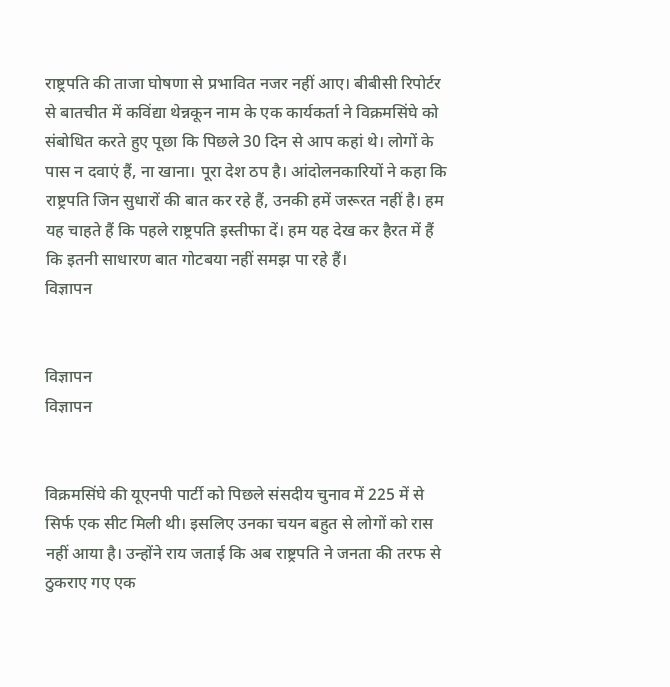राष्ट्रपति की ताजा घोषणा से प्रभावित नजर नहीं आए। बीबीसी रिपोर्टर से बातचीत में कविंद्या थेन्नकून नाम के एक कार्यकर्ता ने विक्रमसिंघे को संबोधित करते हुए पूछा कि पिछले 30 दिन से आप कहां थे। लोगों के पास न दवाएं हैं, ना खाना। पूरा देश ठप है। आंदोलनकारियों ने कहा कि राष्ट्रपति जिन सुधारों की बात कर रहे हैं, उनकी हमें जरूरत नहीं है। हम यह चाहते हैं कि पहले राष्ट्रपति इस्तीफा दें। हम यह देख कर हैरत में हैं कि इतनी साधारण बात गोटबया नहीं समझ पा रहे हैं।
विज्ञापन


विज्ञापन
विज्ञापन


विक्रमसिंघे की यूएनपी पार्टी को पिछले संसदीय चुनाव में 225 में से सिर्फ एक सीट मिली थी। इसलिए उनका चयन बहुत से लोगों को रास नहीं आया है। उन्होंने राय जताई कि अब राष्ट्रपति ने जनता की तरफ से ठुकराए गए एक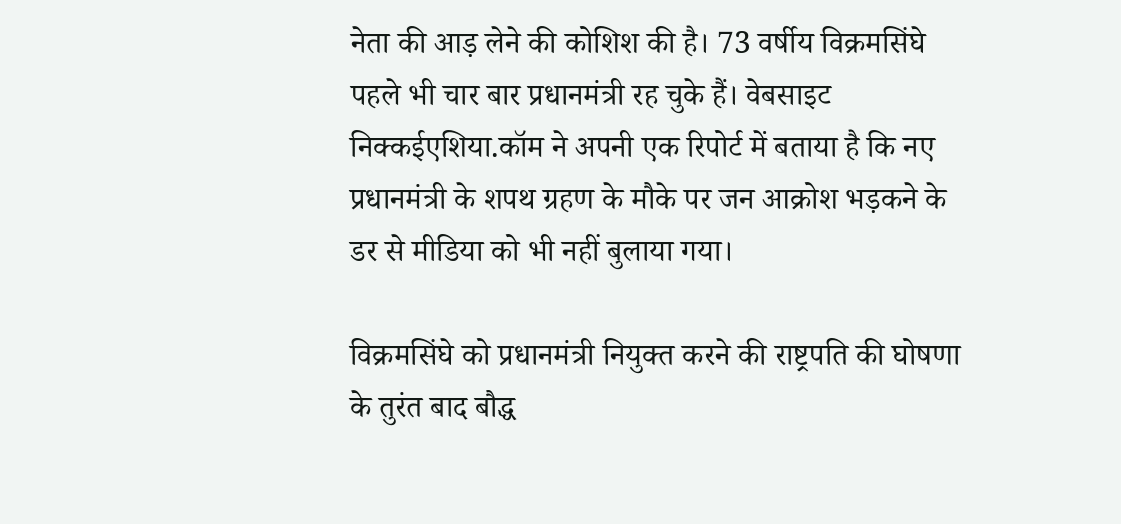नेता की आड़ लेने की कोशिश की है। 73 वर्षीय विक्रमसिंघे पहले भी चार बार प्रधानमंत्री रह चुके हैं। वेबसाइट निक्कईएशिया.कॉम ने अपनी एक रिपोर्ट में बताया है कि नए प्रधानमंत्री के शपथ ग्रहण के मौके पर जन आक्रोश भड़कने के डर से मीडिया को भी नहीं बुलाया गया।

विक्रमसिंघे को प्रधानमंत्री नियुक्त करने की राष्ट्रपति की घोषणा के तुरंत बाद बौद्ध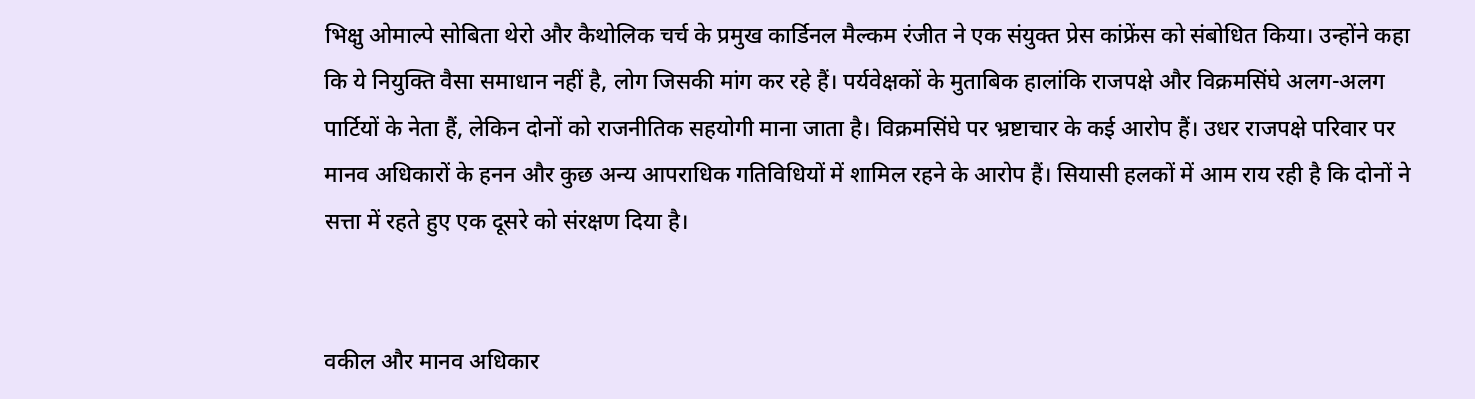भिक्षु ओमाल्पे सोबिता थेरो और कैथोलिक चर्च के प्रमुख कार्डिनल मैल्कम रंजीत ने एक संयुक्त प्रेस कांफ्रेंस को संबोधित किया। उन्होंने कहा कि ये नियुक्ति वैसा समाधान नहीं है, लोग जिसकी मांग कर रहे हैं। पर्यवेक्षकों के मुताबिक हालांकि राजपक्षे और विक्रमसिंघे अलग-अलग पार्टियों के नेता हैं, लेकिन दोनों को राजनीतिक सहयोगी माना जाता है। विक्रमसिंघे पर भ्रष्टाचार के कई आरोप हैं। उधर राजपक्षे परिवार पर मानव अधिकारों के हनन और कुछ अन्य आपराधिक गतिविधियों में शामिल रहने के आरोप हैं। सियासी हलकों में आम राय रही है कि दोनों ने सत्ता में रहते हुए एक दूसरे को संरक्षण दिया है।


वकील और मानव अधिकार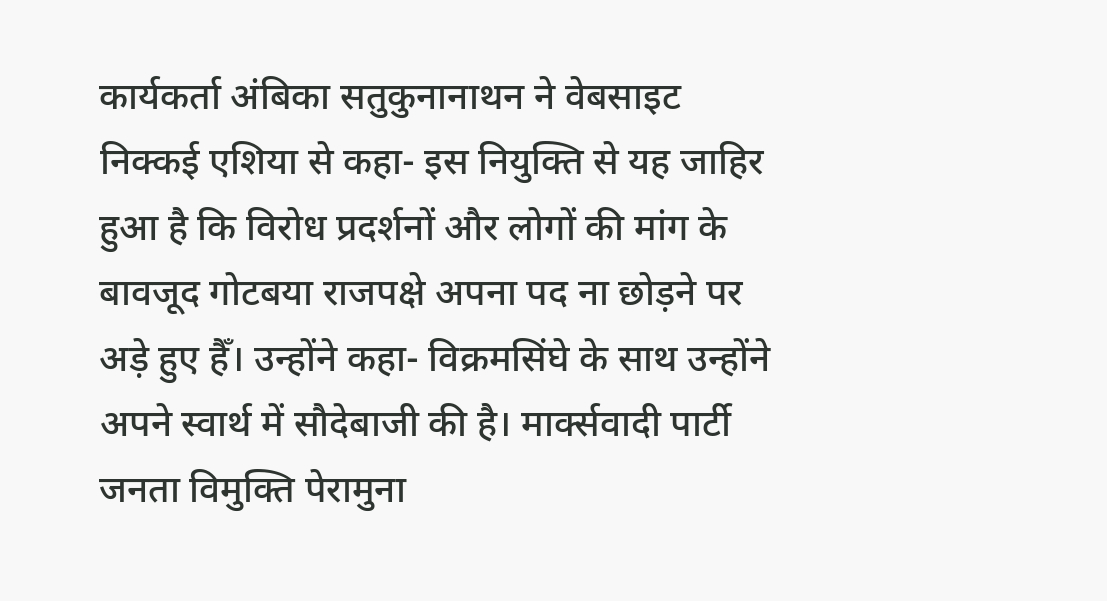कार्यकर्ता अंबिका सतुकुनानाथन ने वेबसाइट निक्कई एशिया से कहा- इस नियुक्ति से यह जाहिर हुआ है कि विरोध प्रदर्शनों और लोगों की मांग के बावजूद गोटबया राजपक्षे अपना पद ना छोड़ने पर अड़े हुए हैँ। उन्होंने कहा- विक्रमसिंघे के साथ उन्होंने अपने स्वार्थ में सौदेबाजी की है। मार्क्सवादी पार्टी जनता विमुक्ति पेरामुना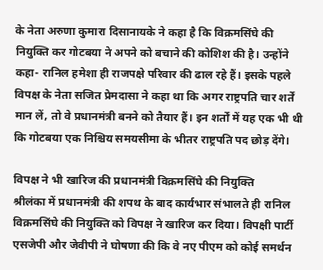के नेता अरुणा कुमारा दिसानायके ने कहा है कि विक्रमसिंघे की नियुक्ति कर गोटबया ने अपने को बचाने की कोशिश की है। उन्होंने कहा- रानिल हमेशा ही राजपक्षे परिवार की ढाल रहे हैं। इसके पहले विपक्ष के नेता सजित प्रेमदासा ने कहा था कि अगर राष्ट्रपति चार शर्तें मान लें, तो वे प्रधानमंत्री बनने को तैयार हैं। इन शर्तों में यह एक भी थी कि गोटबया एक निश्चिय समयसीमा के भीतर राष्ट्रपति पद छोड़ देंगे।

विपक्ष ने भी खारिज की प्रधानमंत्री विक्रमसिंघे की नियुक्ति
श्रीलंका में प्रधानमंत्री की शपथ के बाद कार्यभार संभालते ही रानिल विक्रमसिंघे की नियुक्ति को विपक्ष ने खारिज कर दिया। विपक्षी पार्टी एसजेपी और जेवीपी ने घोषणा की कि वे नए पीएम को कोई समर्थन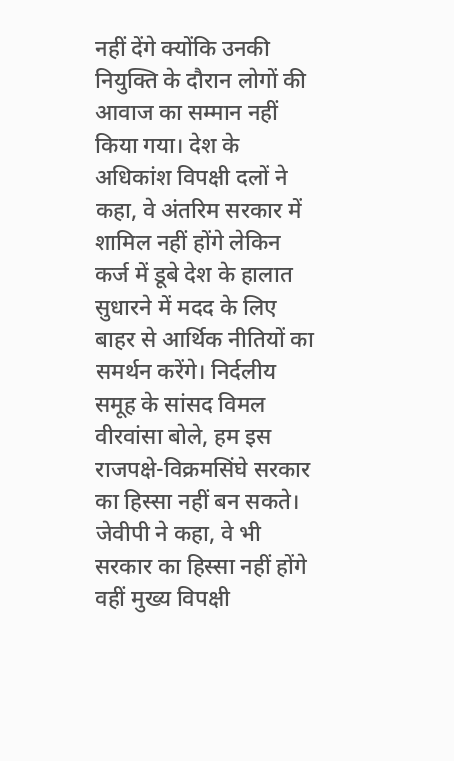नहीं देंगे क्योंकि उनकी नियुक्ति के दौरान लोगों की आवाज का सम्मान नहीं किया गया। देश के अधिकांश विपक्षी दलों ने कहा, वे अंतरिम सरकार में शामिल नहीं होंगे लेकिन कर्ज में डूबे देश के हालात सुधारने में मदद के लिए बाहर से आर्थिक नीतियों का समर्थन करेंगे। निर्दलीय समूह के सांसद विमल वीरवांसा बोले, हम इस राजपक्षे-विक्रमसिंघे सरकार का हिस्सा नहीं बन सकते। जेवीपी ने कहा, वे भी सरकार का हिस्सा नहीं होंगे वहीं मुख्य विपक्षी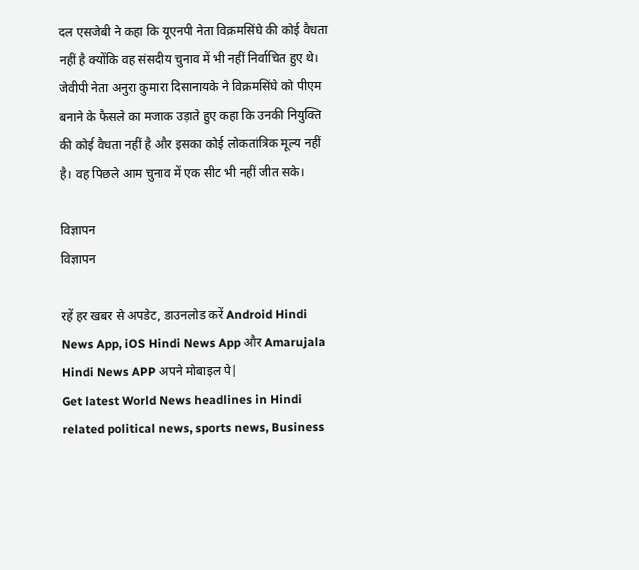दल एसजेबी ने कहा कि यूएनपी नेता विक्रमसिंघे की कोई वैधता नहीं है क्योंकि वह संसदीय चुनाव में भी नहीं निर्वाचित हुए थे। जेवीपी नेता अनुरा कुमारा दिसानायके ने विक्रमसिंघे को पीएम बनाने के फैसले का मजाक उड़ाते हुए कहा कि उनकी नियुक्ति की कोई वैधता नहीं है और इसका कोई लोकतांत्रिक मूल्य नहीं है। वह पिछले आम चुनाव में एक सीट भी नहीं जीत सके।

विज्ञापन
विज्ञापन

रहें हर खबर से अपडेट, डाउनलोड करें Android Hindi News App, iOS Hindi News App और Amarujala Hindi News APP अपने मोबाइल पे|
Get latest World News headlines in Hindi related political news, sports news, Business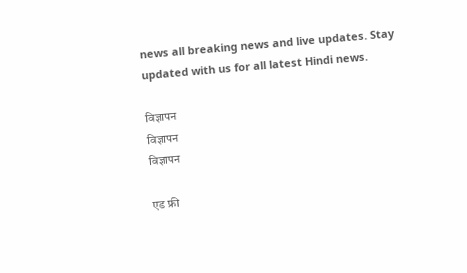news all breaking news and live updates. Stay updated with us for all latest Hindi news.

विज्ञापन
विज्ञापन
विज्ञापन

एड फ्री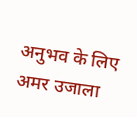अनुभव के लिए अमर उजाला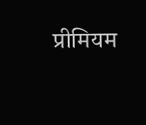प्रीमियम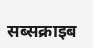सब्सक्राइब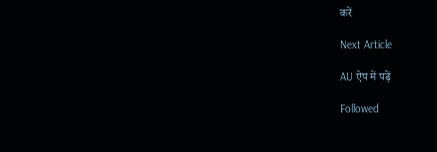करें

Next Article

AU ऐप में पढ़ें

Followed